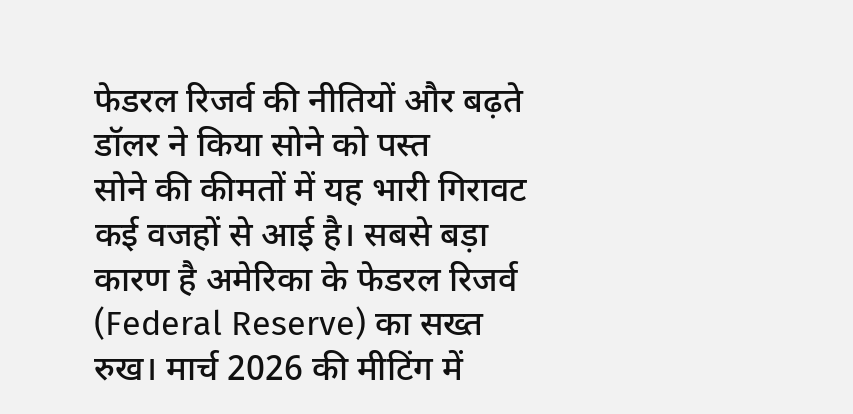फेडरल रिजर्व की नीतियों और बढ़ते डॉलर ने किया सोने को पस्त
सोने की कीमतों में यह भारी गिरावट कई वजहों से आई है। सबसे बड़ा कारण है अमेरिका के फेडरल रिजर्व (Federal Reserve) का सख्त रुख। मार्च 2026 की मीटिंग में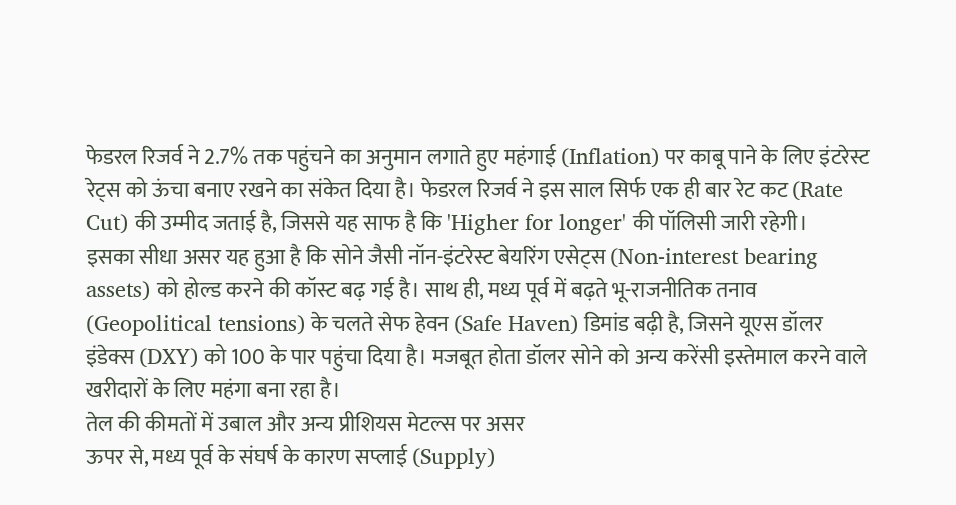फेडरल रिजर्व ने 2.7% तक पहुंचने का अनुमान लगाते हुए महंगाई (Inflation) पर काबू पाने के लिए इंटरेस्ट रेट्स को ऊंचा बनाए रखने का संकेत दिया है। फेडरल रिजर्व ने इस साल सिर्फ एक ही बार रेट कट (Rate Cut) की उम्मीद जताई है, जिससे यह साफ है कि 'Higher for longer' की पॉलिसी जारी रहेगी।
इसका सीधा असर यह हुआ है कि सोने जैसी नॉन-इंटरेस्ट बेयरिंग एसेट्स (Non-interest bearing assets) को होल्ड करने की कॉस्ट बढ़ गई है। साथ ही, मध्य पूर्व में बढ़ते भू-राजनीतिक तनाव (Geopolitical tensions) के चलते सेफ हेवन (Safe Haven) डिमांड बढ़ी है, जिसने यूएस डॉलर इंडेक्स (DXY) को 100 के पार पहुंचा दिया है। मजबूत होता डॉलर सोने को अन्य करेंसी इस्तेमाल करने वाले खरीदारों के लिए महंगा बना रहा है।
तेल की कीमतों में उबाल और अन्य प्रीशियस मेटल्स पर असर
ऊपर से, मध्य पूर्व के संघर्ष के कारण सप्लाई (Supply)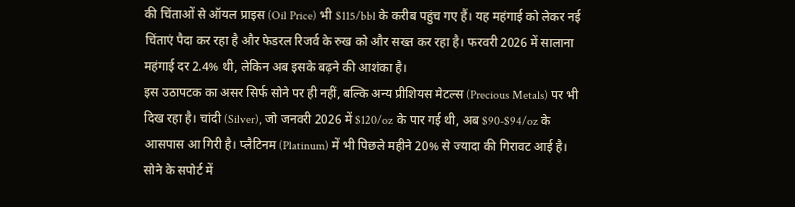की चिंताओं से ऑयल प्राइस (Oil Price) भी $115/bbl के करीब पहुंच गए हैं। यह महंगाई को लेकर नई चिंताएं पैदा कर रहा है और फेडरल रिजर्व के रुख को और सख्त कर रहा है। फरवरी 2026 में सालाना महंगाई दर 2.4% थी, लेकिन अब इसके बढ़ने की आशंका है।
इस उठापटक का असर सिर्फ सोने पर ही नहीं, बल्कि अन्य प्रीशियस मेटल्स (Precious Metals) पर भी दिख रहा है। चांदी (Silver), जो जनवरी 2026 में $120/oz के पार गई थी, अब $90-$94/oz के आसपास आ गिरी है। प्लैटिनम (Platinum) में भी पिछले महीने 20% से ज्यादा की गिरावट आई है।
सोने के सपोर्ट में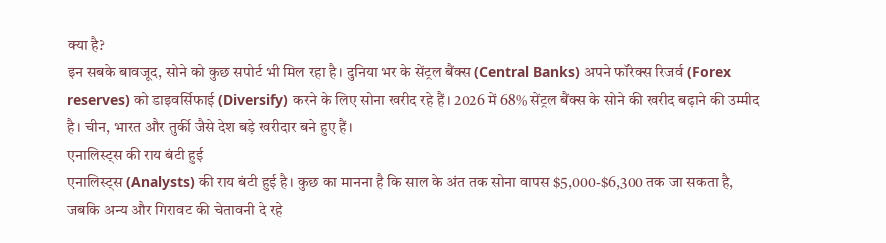क्या है?
इन सबके बावजूद, सोने को कुछ सपोर्ट भी मिल रहा है। दुनिया भर के सेंट्रल बैंक्स (Central Banks) अपने फॉरेक्स रिजर्व (Forex reserves) को डाइवर्सिफाई (Diversify) करने के लिए सोना खरीद रहे हैं। 2026 में 68% सेंट्रल बैंक्स के सोने की खरीद बढ़ाने की उम्मीद है। चीन, भारत और तुर्की जैसे देश बड़े खरीदार बने हुए हैं।
एनालिस्ट्स की राय बंटी हुई
एनालिस्ट्स (Analysts) की राय बंटी हुई है। कुछ का मानना है कि साल के अंत तक सोना वापस $5,000-$6,300 तक जा सकता है, जबकि अन्य और गिरावट की चेतावनी दे रहे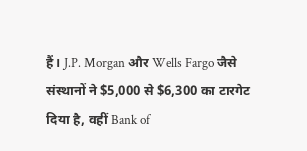हैं। J.P. Morgan और Wells Fargo जैसे संस्थानों ने $5,000 से $6,300 का टारगेट दिया है, वहीं Bank of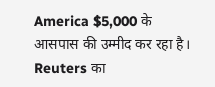America $5,000 के आसपास की उम्मीद कर रहा है। Reuters का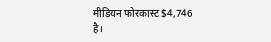मीडियन फोरकास्ट $4,746 है।